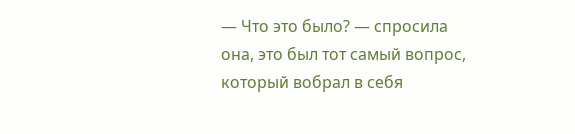— Что это было? — спросила она, это был тот самый вопрос, который вобрал в себя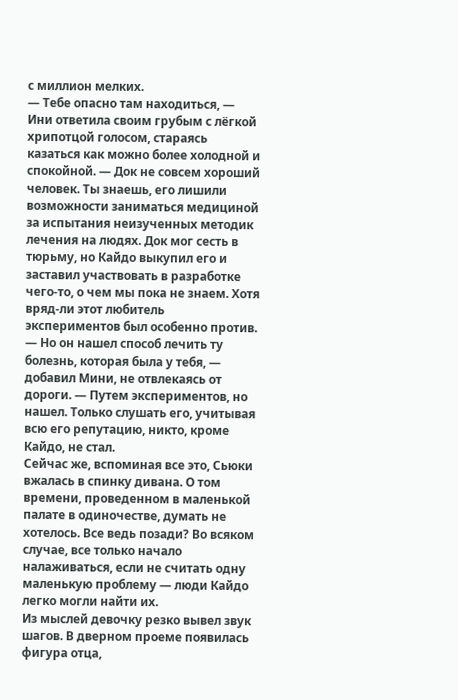с миллион мелких.
— Тебе опасно там находиться, — Ини ответила своим грубым с лëгкой хрипотцой голосом, стараясь казаться как можно более холодной и спокойной. — Док не совсем хороший человек. Ты знаешь, его лишили возможности заниматься медициной за испытания неизученных методик лечения на людях. Док мог сесть в тюрьму, но Кайдо выкупил его и заставил участвовать в разработке чего-то, о чем мы пока не знаем. Хотя вряд-ли этот любитель экспериментов был особенно против.
— Но он нашел способ лечить ту болезнь, которая была у тебя, — добавил Мини, не отвлекаясь от дороги. — Путем экспериментов, но нашел. Только слушать его, учитывая всю его репутацию, никто, кроме Кайдо, не стал.
Сейчас же, вспоминая все это, Сьюки вжалась в спинку дивана. О том времени, проведенном в маленькой палате в одиночестве, думать не хотелось. Все ведь позади? Во всяком случае, все только начало налаживаться, если не считать одну маленькую проблему — люди Кайдо легко могли найти их.
Из мыслей девочку резко вывел звук шагов. В дверном проеме появилась фигура отца,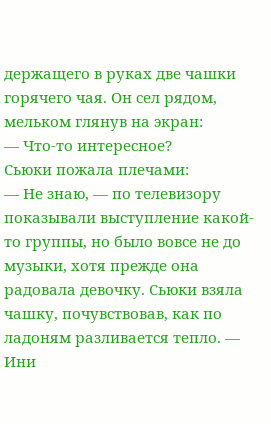держащего в руках две чашки горячего чая. Он сел рядом, мельком глянув на экран:
— Что-то интересное?
Сьюки пожала плечами:
— Не знаю, — по телевизору показывали выступление какой-то группы, но было вовсе не до музыки, хотя прежде она радовала девочку. Сьюки взяла чашку, почувствовав, как по ладоням разливается тепло. — Ини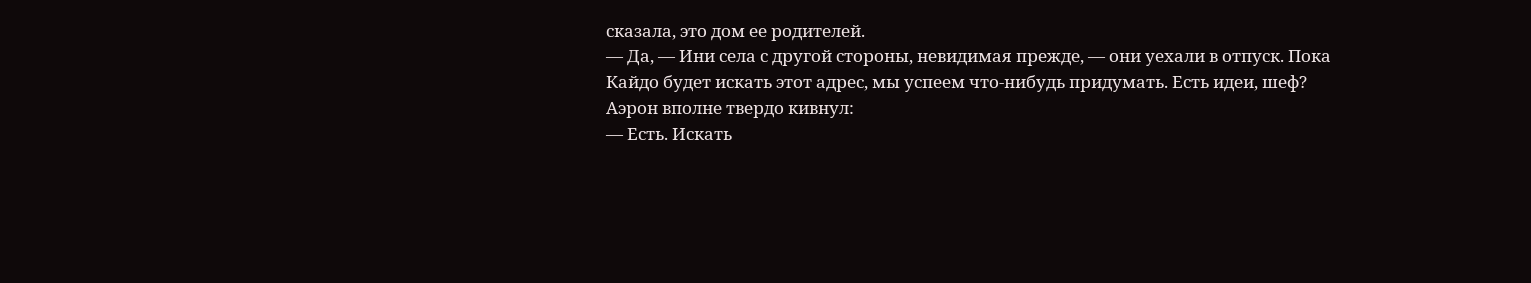сказала, это дом ее родителей.
— Да, — Ини села с другой стороны, невидимая прежде, — они уехали в отпуск. Пока Кайдо будет искать этот адрес, мы успеем что-нибудь придумать. Есть идеи, шеф?
Аэрон вполне твердо кивнул:
— Есть. Искать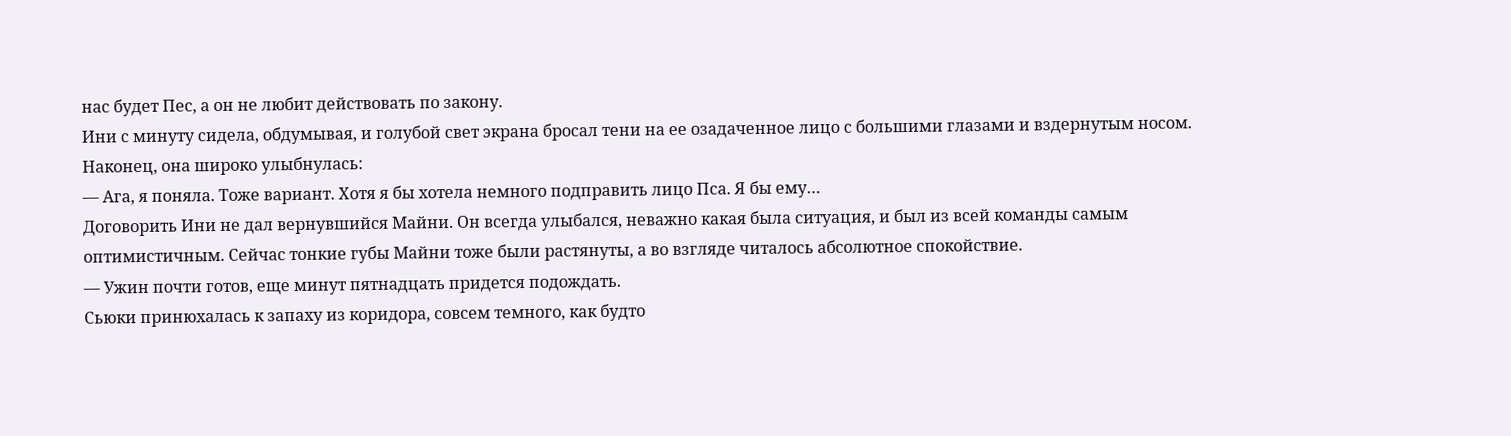нас будет Пес, а он не любит действовать по закону.
Ини с минуту сидела, обдумывая, и голубой свет экрана бросал тени на ее озадаченное лицо с большими глазами и вздернутым носом. Наконец, она широко улыбнулась:
— Ага, я поняла. Тоже вариант. Хотя я бы хотела немного подправить лицо Пса. Я бы ему…
Договорить Ини не дал вернувшийся Майни. Он всегда улыбался, неважно какая была ситуация, и был из всей команды самым оптимистичным. Сейчас тонкие губы Майни тоже были растянуты, а во взгляде читалось абсолютное спокойствие.
— Ужин почти готов, еще минут пятнадцать придется подождать.
Сьюки принюхалась к запаху из коридора, совсем темного, как будто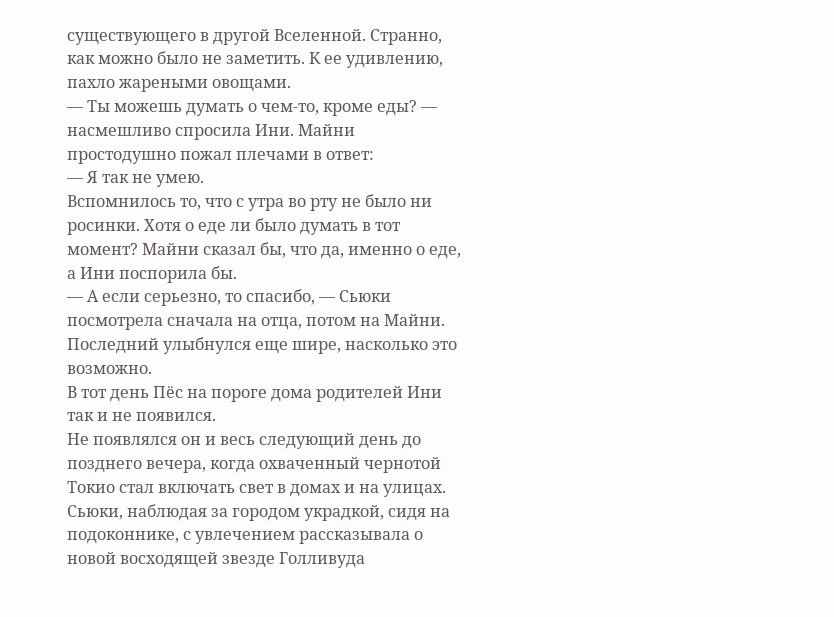существующего в другой Вселенной. Странно, как можно было не заметить. К ее удивлению, пахло жареными овощами.
— Ты можешь думать о чем-то, кроме еды? — насмешливо спросила Ини. Майни простодушно пожал плечами в ответ:
— Я так не умею.
Вспомнилось то, что с утра во рту не было ни росинки. Хотя о еде ли было думать в тот момент? Майни сказал бы, что да, именно о еде, а Ини поспорила бы.
— А если серьезно, то спасибо, — Сьюки посмотрела сначала на отца, потом на Майни. Последний улыбнулся еще шире, насколько это возможно.
В тот день Пëс на пороге дома родителей Ини так и не появился.
Не появлялся он и весь следующий день до позднего вечера, когда охваченный чернотой Токио стал включать свет в домах и на улицах. Сьюки, наблюдая за городом украдкой, сидя на подоконнике, с увлечением рассказывала о новой восходящей звезде Голливуда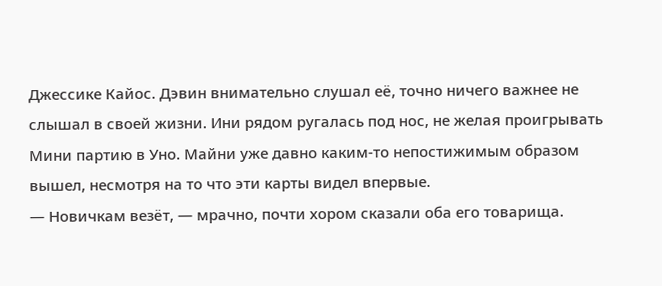Джессике Кайос. Дэвин внимательно слушал еë, точно ничего важнее не слышал в своей жизни. Ини рядом ругалась под нос, не желая проигрывать Мини партию в Уно. Майни уже давно каким-то непостижимым образом вышел, несмотря на то что эти карты видел впервые.
— Новичкам везëт, — мрачно, почти хором сказали оба его товарища.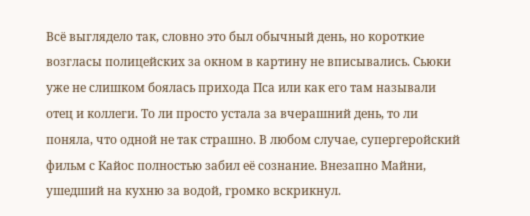Всë выглядело так, словно это был обычный день, но короткие возгласы полицейских за окном в картину не вписывались. Сьюки уже не слишком боялась прихода Пса или как его там называли отец и коллеги. То ли просто устала за вчерашний день, то ли поняла, что одной не так страшно. В любом случае, супергеройский фильм с Кайос полностью забил еë сознание. Внезапно Майни, ушедший на кухню за водой, громко вскрикнул.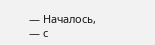— Началось, — с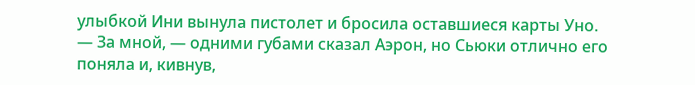улыбкой Ини вынула пистолет и бросила оставшиеся карты Уно.
— За мной, — одними губами сказал Аэрон, но Сьюки отлично его поняла и, кивнув,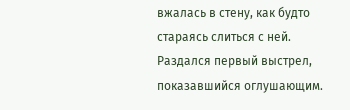вжалась в стену, как будто стараясь слиться с ней. Раздался первый выстрел, показавшийся оглушающим.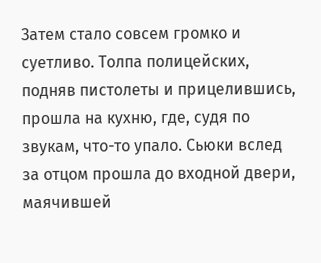Затем стало совсем громко и суетливо. Толпа полицейских, подняв пистолеты и прицелившись, прошла на кухню, где, судя по звукам, что-то упало. Сьюки вслед за отцом прошла до входной двери, маячившей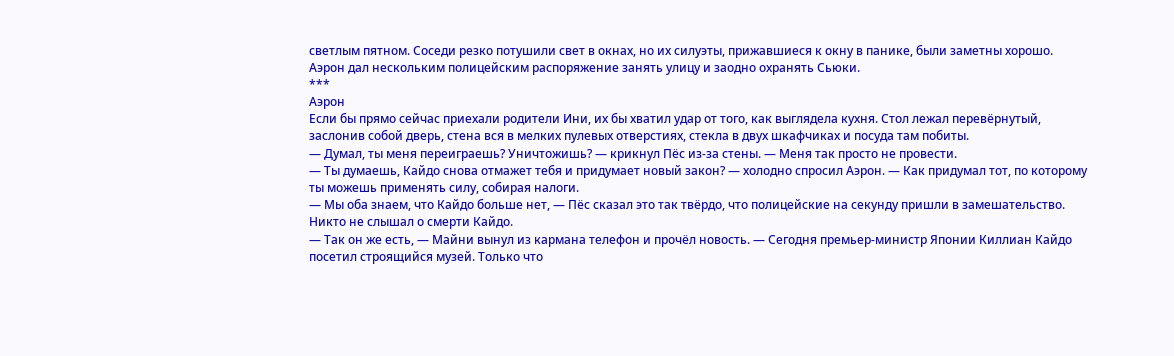светлым пятном. Соседи резко потушили свет в окнах, но их силуэты, прижавшиеся к окну в панике, были заметны хорошо. Аэрон дал нескольким полицейским распоряжение занять улицу и заодно охранять Сьюки.
***
Аэрон
Если бы прямо сейчас приехали родители Ини, их бы хватил удар от того, как выглядела кухня. Стол лежал перевëрнутый, заслонив собой дверь, стена вся в мелких пулевых отверстиях, стекла в двух шкафчиках и посуда там побиты.
— Думал, ты меня переиграешь? Уничтожишь? — крикнул Пëс из-за стены. — Меня так просто не провести.
— Ты думаешь, Кайдо снова отмажет тебя и придумает новый закон? — холодно спросил Аэрон. — Как придумал тот, по которому ты можешь применять силу, собирая налоги.
— Мы оба знаем, что Кайдо больше нет, — Пëс сказал это так твëрдо, что полицейские на секунду пришли в замешательство. Никто не слышал о смерти Кайдо.
— Так он же есть, — Майни вынул из кармана телефон и прочëл новость. — Сегодня премьер-министр Японии Киллиан Кайдо посетил строящийся музей. Только что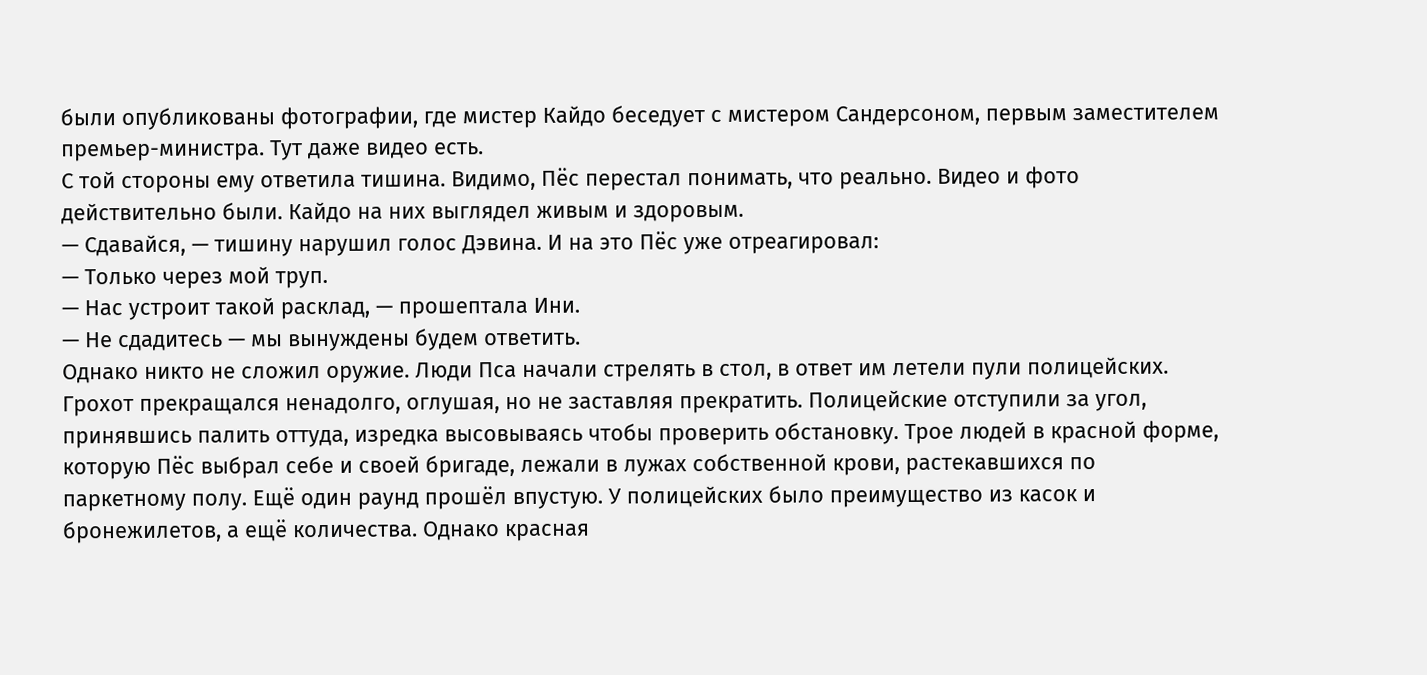были опубликованы фотографии, где мистер Кайдо беседует с мистером Сандерсоном, первым заместителем премьер-министра. Тут даже видео есть.
С той стороны ему ответила тишина. Видимо, Пëс перестал понимать, что реально. Видео и фото действительно были. Кайдо на них выглядел живым и здоровым.
— Сдавайся, — тишину нарушил голос Дэвина. И на это Пëс уже отреагировал:
— Только через мой труп.
— Нас устроит такой расклад, — прошептала Ини.
— Не сдадитесь — мы вынуждены будем ответить.
Однако никто не сложил оружие. Люди Пса начали стрелять в стол, в ответ им летели пули полицейских. Грохот прекращался ненадолго, оглушая, но не заставляя прекратить. Полицейские отступили за угол, принявшись палить оттуда, изредка высовываясь чтобы проверить обстановку. Трое людей в красной форме, которую Пëс выбрал себе и своей бригаде, лежали в лужах собственной крови, растекавшихся по паркетному полу. Ещё один раунд прошëл впустую. У полицейских было преимущество из касок и бронежилетов, а ещё количества. Однако красная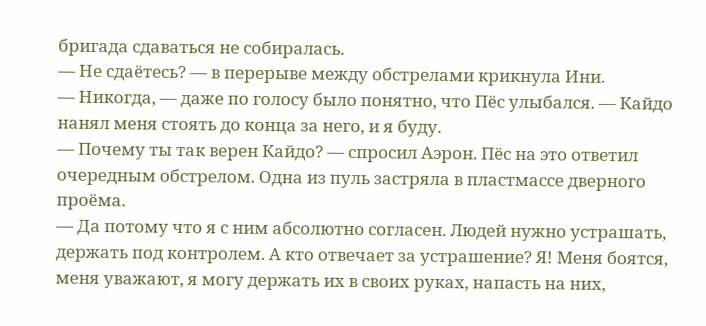бригада сдаваться не собиралась.
— Не сдаëтесь? — в перерыве между обстрелами крикнула Ини.
— Никогда, — даже по голосу было понятно, что Пëс улыбался. — Кайдо нанял меня стоять до конца за него, и я буду.
— Почему ты так верен Кайдо? — спросил Аэрон. Пëс на это ответил очередным обстрелом. Одна из пуль застряла в пластмассе дверного проëма.
— Да потому что я с ним абсолютно согласен. Людей нужно устрашать, держать под контролем. А кто отвечает за устрашение? Я! Меня боятся, меня уважают, я могу держать их в своих руках, напасть на них,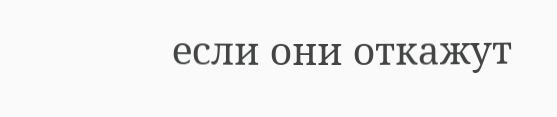если они откажут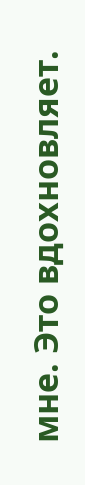мне. Это вдохновляет.